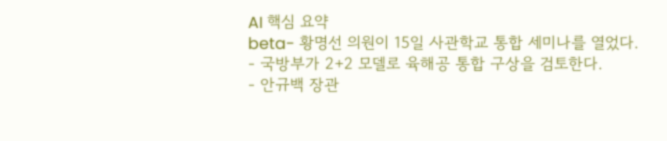AI 핵심 요약
beta- 황명선 의원이 15일 사관학교 통합 세미나를 열었다.
- 국방부가 2+2 모델로 육해공 통합 구상을 검토한다.
- 안규백 장관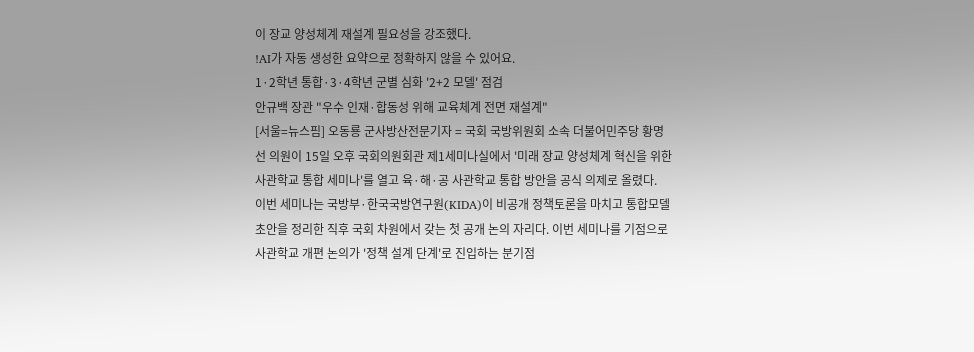이 장교 양성체계 재설계 필요성을 강조했다.
!AI가 자동 생성한 요약으로 정확하지 않을 수 있어요.
1·2학년 통합·3·4학년 군별 심화 '2+2 모델' 점검
안규백 장관 "우수 인재·합동성 위해 교육체계 전면 재설계"
[서울=뉴스핌] 오동룡 군사방산전문기자 = 국회 국방위원회 소속 더불어민주당 황명선 의원이 15일 오후 국회의원회관 제1세미나실에서 '미래 장교 양성체계 혁신을 위한 사관학교 통합 세미나'를 열고 육·해·공 사관학교 통합 방안을 공식 의제로 올렸다.
이번 세미나는 국방부·한국국방연구원(KIDA)이 비공개 정책토론을 마치고 통합모델 초안을 정리한 직후 국회 차원에서 갖는 첫 공개 논의 자리다. 이번 세미나를 기점으로 사관학교 개편 논의가 '정책 설계 단계'로 진입하는 분기점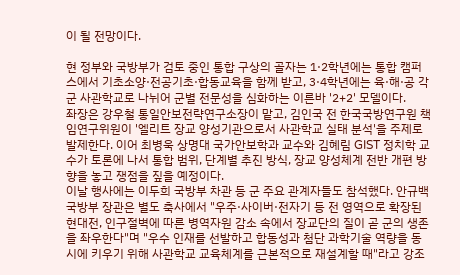이 될 전망이다.

현 정부와 국방부가 검토 중인 통합 구상의 골자는 1·2학년에는 통합 캠퍼스에서 기초소양·전공기초·합동교육을 함께 받고, 3·4학년에는 육·해·공 각 군 사관학교로 나뉘어 군별 전문성을 심화하는 이른바 '2+2' 모델이다.
좌장은 강우철 통일안보전략연구소장이 맡고, 김인국 전 한국국방연구원 책임연구위원이 '엘리트 장교 양성기관으로서 사관학교 실태 분석'을 주제로 발제한다. 이어 최병욱 상명대 국가안보학과 교수와 김혜림 GIST 정치학 교수가 토론에 나서 통합 범위, 단계별 추진 방식, 장교 양성체계 전반 개편 방향을 놓고 쟁점을 짚을 예정이다.
이날 행사에는 이두희 국방부 차관 등 군 주요 관계자들도 참석했다. 안규백 국방부 장관은 별도 축사에서 "우주·사이버·전자기 등 전 영역으로 확장된 현대전, 인구절벽에 따른 병역자원 감소 속에서 장교단의 질이 곧 군의 생존을 좌우한다"며 "우수 인재를 선발하고 합동성과 첨단 과학기술 역량을 동시에 키우기 위해 사관학교 교육체계를 근본적으로 재설계할 때"라고 강조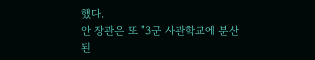했다.
안 장관은 또 "3군 사관학교에 분산된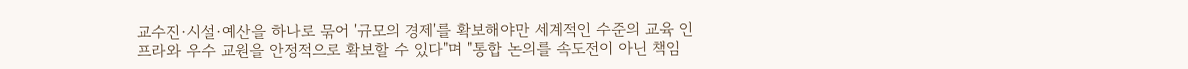교수진·시설·예산을 하나로 묶어 '규모의 경제'를 확보해야만 세계적인 수준의 교육 인프라와 우수 교원을 안정적으로 확보할 수 있다"며 "통합 논의를 속도전이 아닌 책임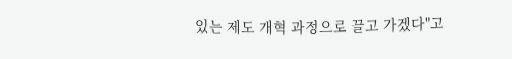있는 제도 개혁 과정으로 끌고 가겠다"고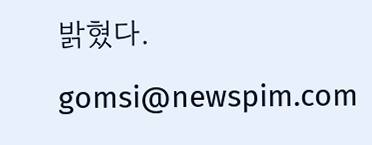밝혔다.
gomsi@newspim.com